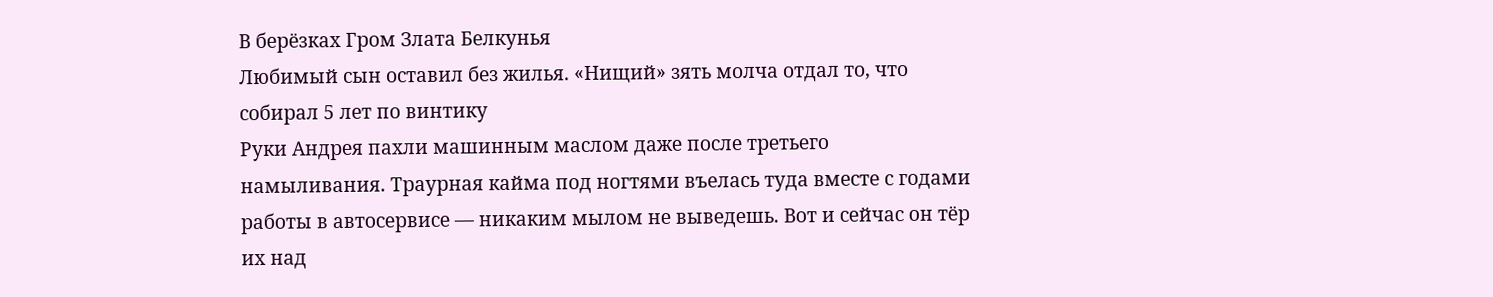В берёзках Гром Злата Белкунья
Любимый сын оставил без жилья. «Нищий» зять молча отдал то, что собирал 5 лет по винтику
Руки Андрея пахли машинным маслом даже после третьего намыливания. Траурная кайма под ногтями въелась туда вместе с годами работы в автосервисе — никаким мылом не выведешь. Вот и сейчас он тёр их над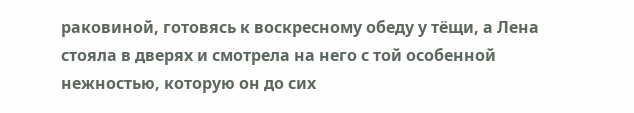раковиной, готовясь к воскресному обеду у тёщи, а Лена стояла в дверях и смотрела на него с той особенной нежностью, которую он до сих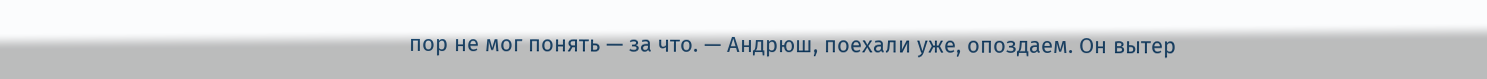пор не мог понять — за что. — Андрюш, поехали уже, опоздаем. Он вытер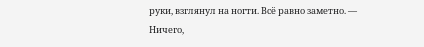руки, взглянул на ногти. Всё равно заметно. — Ничего,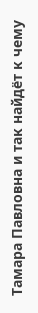Тамара Павловна и так найдёт к чему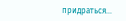придраться...